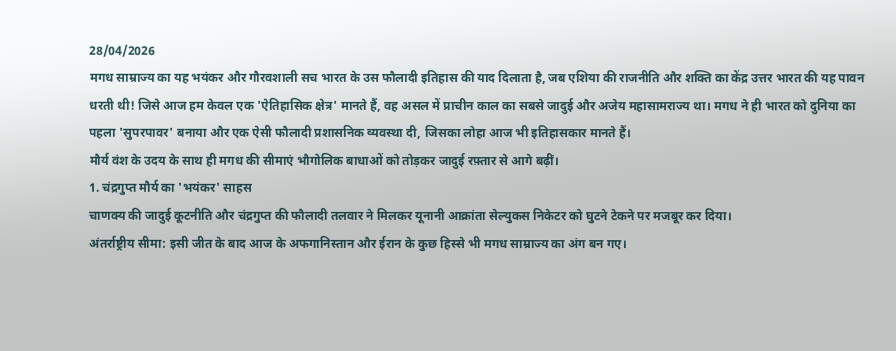28/04/2026
मगध साम्राज्य का यह भयंकर और गौरवशाली सच भारत के उस फौलादी इतिहास की याद दिलाता है, जब एशिया की राजनीति और शक्ति का केंद्र उत्तर भारत की यह पावन धरती थी! जिसे आज हम केवल एक 'ऐतिहासिक क्षेत्र' मानते हैं, वह असल में प्राचीन काल का सबसे जादुई और अजेय महासामराज्य था। मगध ने ही भारत को दुनिया का पहला 'सुपरपावर' बनाया और एक ऐसी फौलादी प्रशासनिक व्यवस्था दी, जिसका लोहा आज भी इतिहासकार मानते हैं।
मौर्य वंश के उदय के साथ ही मगध की सीमाएं भौगोलिक बाधाओं को तोड़कर जादुई रफ़्तार से आगे बढ़ीं।
1. चंद्रगुप्त मौर्य का 'भयंकर' साहस
चाणक्य की जादुई कूटनीति और चंद्रगुप्त की फौलादी तलवार ने मिलकर यूनानी आक्रांता सेल्युकस निकेटर को घुटने टेकने पर मजबूर कर दिया।
अंतर्राष्ट्रीय सीमा: इसी जीत के बाद आज के अफगानिस्तान और ईरान के कुछ हिस्से भी मगध साम्राज्य का अंग बन गए।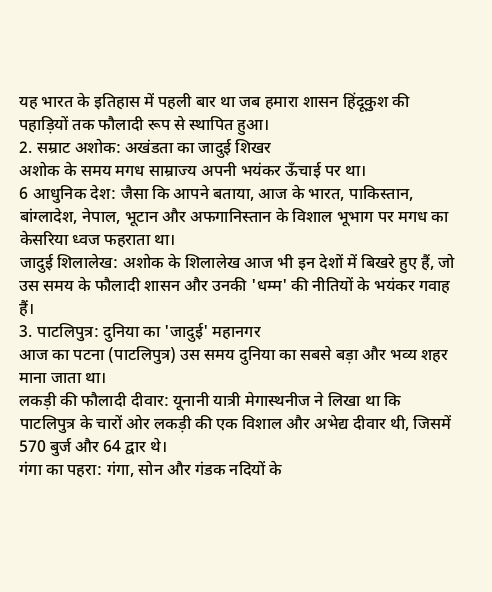यह भारत के इतिहास में पहली बार था जब हमारा शासन हिंदूकुश की पहाड़ियों तक फौलादी रूप से स्थापित हुआ।
2. सम्राट अशोक: अखंडता का जादुई शिखर
अशोक के समय मगध साम्राज्य अपनी भयंकर ऊँचाई पर था।
6 आधुनिक देश: जैसा कि आपने बताया, आज के भारत, पाकिस्तान, बांग्लादेश, नेपाल, भूटान और अफगानिस्तान के विशाल भूभाग पर मगध का केसरिया ध्वज फहराता था।
जादुई शिलालेख: अशोक के शिलालेख आज भी इन देशों में बिखरे हुए हैं, जो उस समय के फौलादी शासन और उनकी 'धम्म' की नीतियों के भयंकर गवाह हैं।
3. पाटलिपुत्र: दुनिया का 'जादुई' महानगर
आज का पटना (पाटलिपुत्र) उस समय दुनिया का सबसे बड़ा और भव्य शहर माना जाता था।
लकड़ी की फौलादी दीवार: यूनानी यात्री मेगास्थनीज ने लिखा था कि पाटलिपुत्र के चारों ओर लकड़ी की एक विशाल और अभेद्य दीवार थी, जिसमें 570 बुर्ज और 64 द्वार थे।
गंगा का पहरा: गंगा, सोन और गंडक नदियों के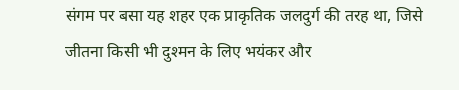संगम पर बसा यह शहर एक प्राकृतिक जलदुर्ग की तरह था, जिसे जीतना किसी भी दुश्मन के लिए भयंकर और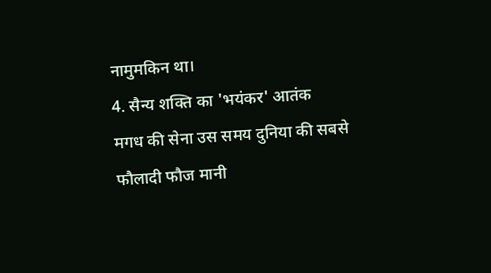नामुमकिन था।
4. सैन्य शक्ति का 'भयंकर' आतंक
मगध की सेना उस समय दुनिया की सबसे फौलादी फौज मानी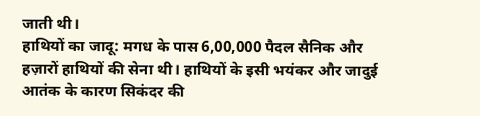जाती थी।
हाथियों का जादू: मगध के पास 6,00,000 पैदल सैनिक और हज़ारों हाथियों की सेना थी। हाथियों के इसी भयंकर और जादुई आतंक के कारण सिकंदर की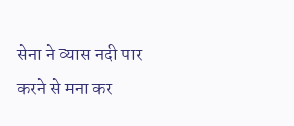सेना ने व्यास नदी पार करने से मना कर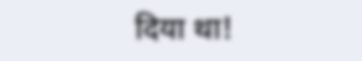दिया था!